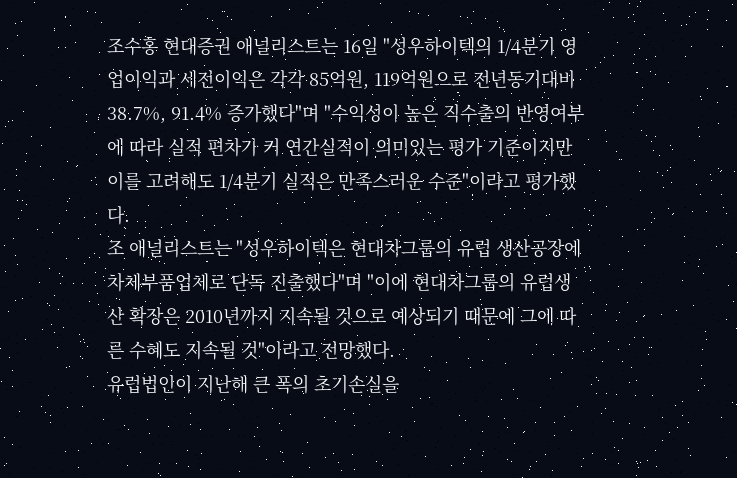조수홍 현대증권 애널리스트는 16일 "성우하이텍의 1/4분기 영업이익과 세전이익은 각각 85억원, 119억원으로 전년동기대비 38.7%, 91.4% 증가했다"며 "수익성이 높은 직수출의 반영여부에 따라 실적 편차가 커 연간실적이 의미있는 평가 기준이지만 이를 고려해도 1/4분기 실적은 만족스러운 수준"이라고 평가했다.
조 애널리스트는 "성우하이텍은 현대차그룹의 유럽 생산공장에 차체부품업체로 단독 진출했다"며 "이에 현대차그룹의 유럽생산 확장은 2010년까지 지속될 것으로 예상되기 때문에 그에 따른 수혜도 지속될 것"이라고 전망했다.
유럽법인이 지난해 큰 폭의 초기손실을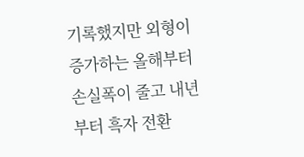기록했지만 외형이 증가하는 올해부터 손실폭이 줄고 내년부터 흑자 전환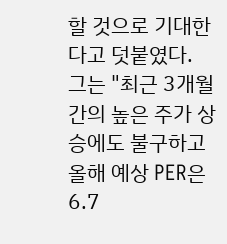할 것으로 기대한다고 덧붙였다.
그는 "최근 3개월간의 높은 주가 상승에도 불구하고 올해 예상 PER은 6.7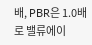배, PBR은 1.0배로 밸류에이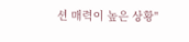션 매력이 높은 상황"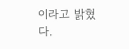이라고 밝혔다.